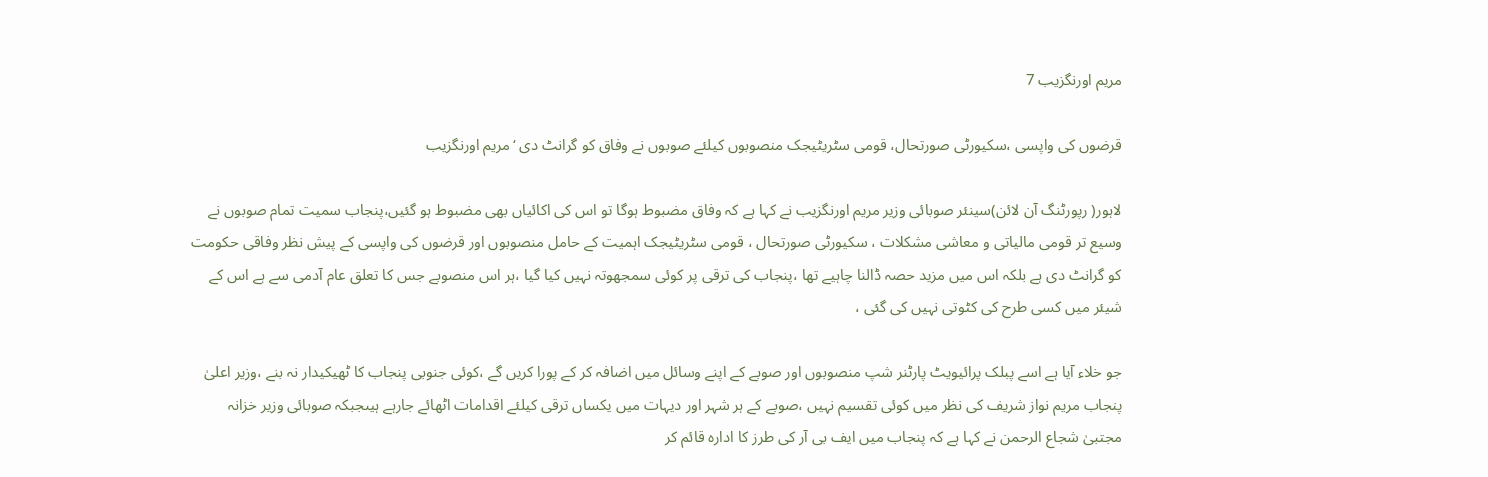مریم اورنگزیب 7

قرضوں کی واپسی ،سکیورٹی صورتحال، قومی سٹریٹیجک منصوبوں کیلئے صوبوں نے وفاق کو گرانٹ دی ‘مریم اورنگزیب

لاہور( رپورٹنگ آن لائن)سینئر صوبائی وزیر مریم اورنگزیب نے کہا ہے کہ وفاق مضبوط ہوگا تو اس کی اکائیاں بھی مضبوط ہو گئیں،پنجاب سمیت تمام صوبوں نے وسیع تر قومی مالیاتی و معاشی مشکلات ، سکیورٹی صورتحال ، قومی سٹریٹیجک اہمیت کے حامل منصوبوں اور قرضوں کی واپسی کے پیش نظر وفاقی حکومت کو گرانٹ دی ہے بلکہ اس میں مزید حصہ ڈالنا چاہیے تھا ،پنجاب کی ترقی پر کوئی سمجھوتہ نہیں کیا گیا ،ہر اس منصوبے جس کا تعلق عام آدمی سے ہے اس کے شیئر میں کسی طرح کی کٹوتی نہیں کی گئی ،

جو خلاء آیا ہے اسے پبلک پرائیویٹ پارٹنر شپ منصوبوں اور صوبے کے اپنے وسائل میں اضافہ کر کے پورا کریں گے ،کوئی جنوبی پنجاب کا ٹھیکیدار نہ بنے ،وزیر اعلیٰ پنجاب مریم نواز شریف کی نظر میں کوئی تقسیم نہیں ،صوبے کے ہر شہر اور دیہات میں یکساں ترقی کیلئے اقدامات اٹھائے جارہے ہیںجبکہ صوبائی وزیر خزانہ مجتبیٰ شجاع الرحمن نے کہا ہے کہ پنجاب میں ایف بی آر کی طرز کا ادارہ قائم کر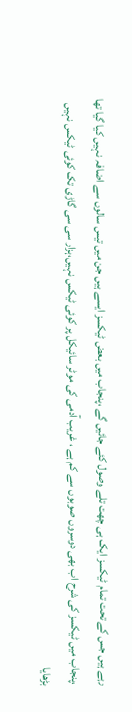رہے ہیں جس کے تحت تمام ٹیکسز ایک ہی چھت تلے وصول کئے جائیں گے ،پنجاب میں بعض ٹیکسز ایسے ہیں جن میں تیس سالوں سے اضافہ نہیں کیا گیا تھا ،پنجاب میں ٹیکسز کی شرح اب بھی دوسروں صوبوں سے کم ہے ، غریب آدمی کی موٹر سائیکل پر کوئی ٹیکس نہیں،ہزار سی سی گاڑی تک کوئی ٹیکس نہیں بڑھایا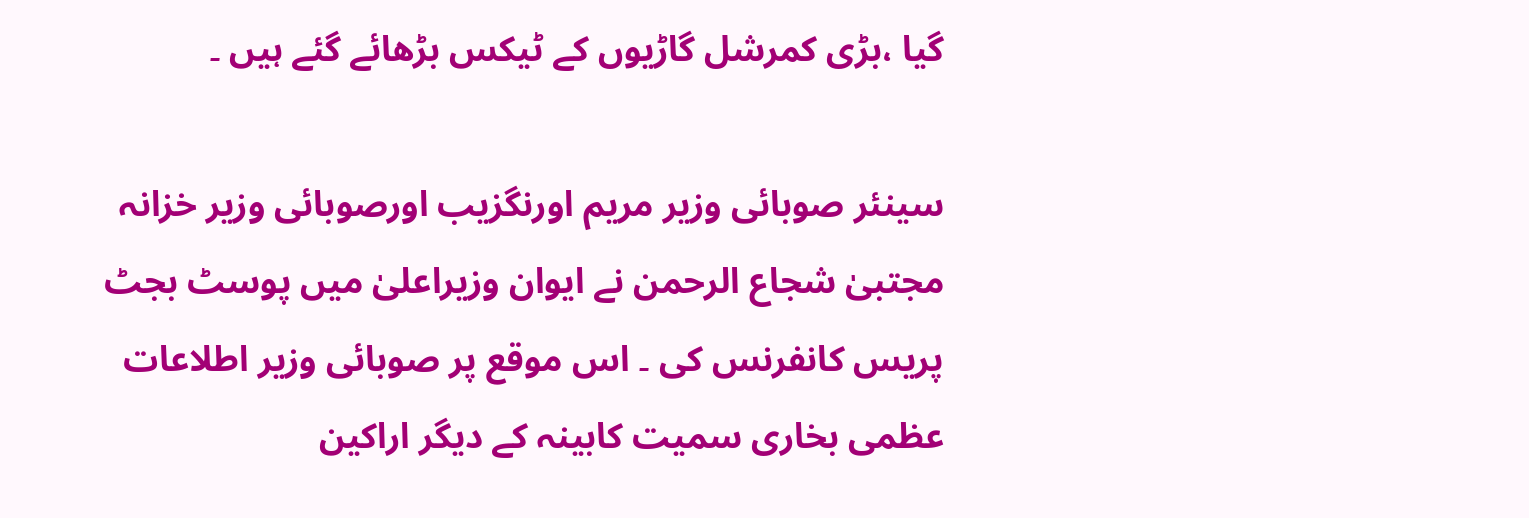گیا ،بڑی کمرشل گاڑیوں کے ٹیکس بڑھائے گئے ہیں ۔

سینئر صوبائی وزیر مریم اورنگزیب اورصوبائی وزیر خزانہ مجتبیٰ شجاع الرحمن نے ایوان وزیراعلیٰ میں پوسٹ بجٹ پریس کانفرنس کی ۔ اس موقع پر صوبائی وزیر اطلاعات عظمی بخاری سمیت کابینہ کے دیگر اراکین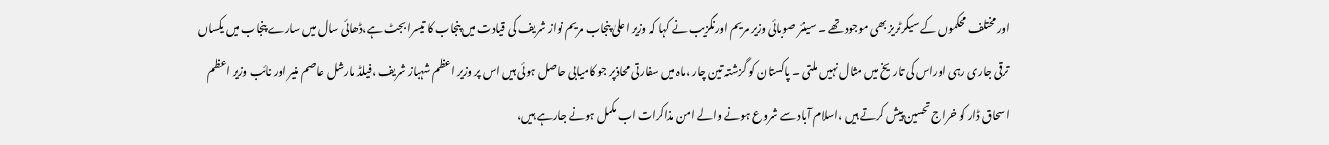اور مختلف محکموں کے سیکرٹریز بھی موجود تھے ۔ سینئر صوبائی وزیر مریم اورنگزیب نے کہا کہ وزیر اعلیٰ پنجاب مریم نواز شریف کی قیادت میں پنجاب کا تیسرا بجٹ ہے،ڈھائی سال میں سارے پنجاب میں یکساں ترقی جاری رہی اوراس کی تاریخ میں مثال نہیں ملتی ۔ پاکستان کو گزشتہ تین چار ،ماہ میں سفارتی محاذپر جو کامیابی حاصل ہوئی ہیں اس پر وزیر اعظم شہباز شریف ،فیلڈ مارشل عاصم منیر اور نائب وزیر اعظم اسحاق ڈار کو خراج تحسین پیش کرتے ہیں ،اسلام آباد سے شروع ہونے والے امن مذاکرات اب مکمل ہونے جارہے ہیں،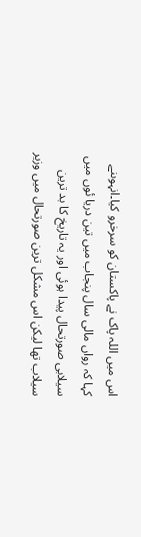اس میں اللہ پاک نے پاکستان کو سرخرو کیا۔انہوںنے کہا کہ رواں مالی سال پنجاب میں تین دریا ئوں میں سیلابی صورتحال پیدا ہوئی اور یہ تاریخ کا بد ترین سیلاب تھا لیکن اس مشکل ترین صورتحال میں وزیر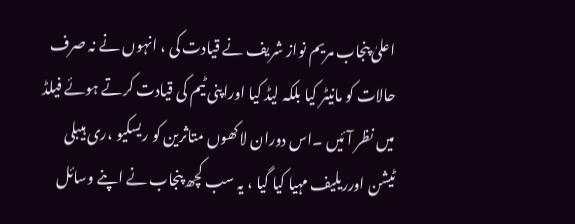اعلیٰ پنجاب مریم نواز شریف نے قیادت کی ، انہوں نے نہ صرف حالات کو مانیٹر کیا بلکہ لیڈ کیا اوراپنی ٹیم کی قیادت کرتے ہوئے فیلڈ میں نظر آئیں ۔اس دوران لاکھوں متاثرین کو ریسکیو ،ری ہیبلی ٹیشن اورریلیف مہیا کیا گیا ، یہ سب کچھ پنجاب نے اپنے وسائل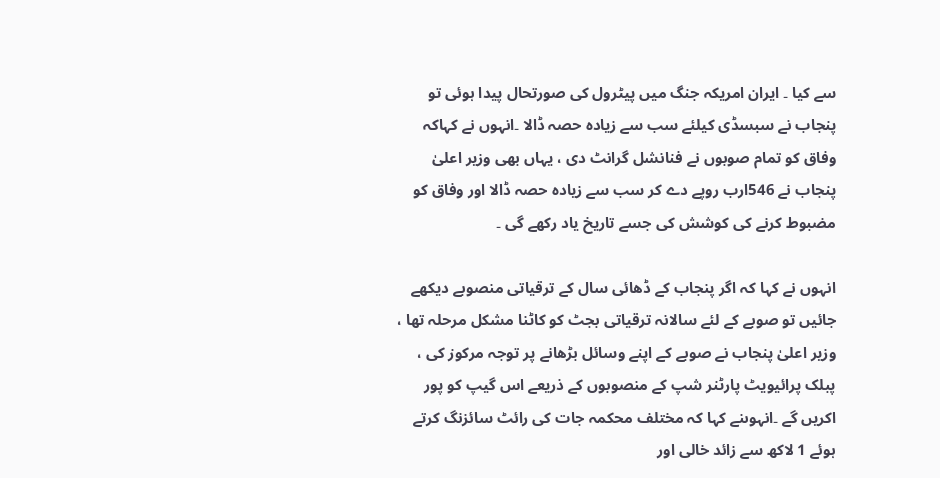سے کیا ۔ ایران امریکہ جنگ میں پیٹرول کی صورتحال پیدا ہوئی تو پنجاب نے سبسڈی کیلئے سب سے زیادہ حصہ ڈالا ۔انہوں نے کہاکہ وفاق کو تمام صوبوں نے فنانشل گرانٹ دی ، یہاں بھی وزیر اعلیٰ پنجاب نے 546ارب روپے دے کر سب سے زیادہ حصہ ڈالا اور وفاق کو مضبوط کرنے کی کوشش کی جسے تاریخ یاد رکھے گی ۔

انہوں نے کہا کہ اگر پنجاب کے ڈھائی سال کے ترقیاتی منصوبے دیکھے جائیں تو صوبے کے لئے سالانہ ترقیاتی بجٹ کو کاٹنا مشکل مرحلہ تھا ، وزیر اعلیٰ پنجاب نے صوبے کے اپنے وسائل بڑھانے پر توجہ مرکوز کی ، پبلک پرائیویٹ پارٹنر شپ کے منصوبوں کے ذریعے اس گیپ کو پور اکریں گے ۔انہوںنے کہا کہ مختلف محکمہ جات کی رائٹ سائزنگ کرتے ہوئے 1 لاکھ سے زائد خالی اور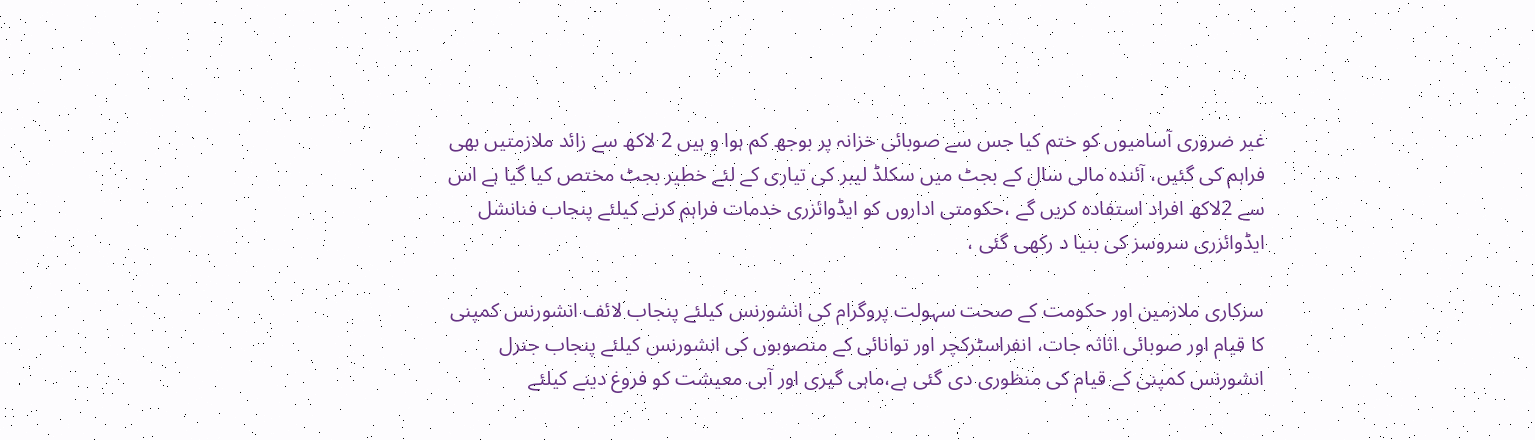غیر ضروری آسامیوں کو ختم کیا جس سے صوبائی خزانہ پر بوجھ کم ہوا و ہیں 2 لاکھ سے زائد ملازمتیں بھی فراہم کی گئیں، آئندہ مالی سال کے بجٹ میں سکلڈ لیبر کی تیاری کے لئے خطیر بجٹ مختص کیا گیا ہے اس سے 2لاکھ افراد استفادہ کریں گے ،حکومتی اداروں کو ایڈوائزری خدمات فراہم کرنے کیلئے پنجاب فنانشل ایڈوائزری سروسز کی بنیا د رکھی گئی ،

سرکاری ملازمین اور حکومت کے صحت سہولت پروگرام کی انشورنس کیلئے پنجاب لائف انشورنس کمپنی کا قیام اور صوبائی اثاثہ جات، انفراسٹرکچر اور توانائی کے منصوبوں کی انشورنس کیلئے پنجاب جنرل انشورنس کمپنی کے قیام کی منظوری دی گئی ہے،ماہی گیری اور آبی معیشت کو فروغ دینے کیلئے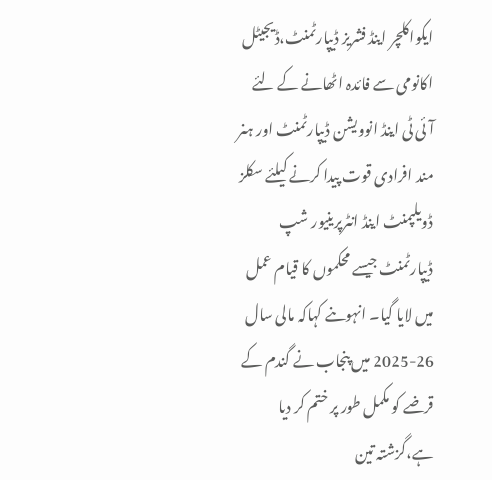ایکواکلچر اینڈ فشریز ڈیپارٹمنٹ،ڈیجیٹل اکانومی سے فائدہ اٹھانے کے لئے آئی ٹی اینڈ انوویشن ڈیپارٹمنٹ اور ہنر مند افرادی قوت پیدا کرنے کیلئے سکلز ڈویلپمنٹ اینڈ انٹرپرینیور شپ ڈیپارٹمنٹ جیسے محکموں کا قیام عمل میں لایا گیا۔ انہوںنے کہاکہ مالی سال 26-2025 میں پنجاب نے گندم کے قرضے کو مکمل طور پر ختم کر دیا ہے،گزشتہ تین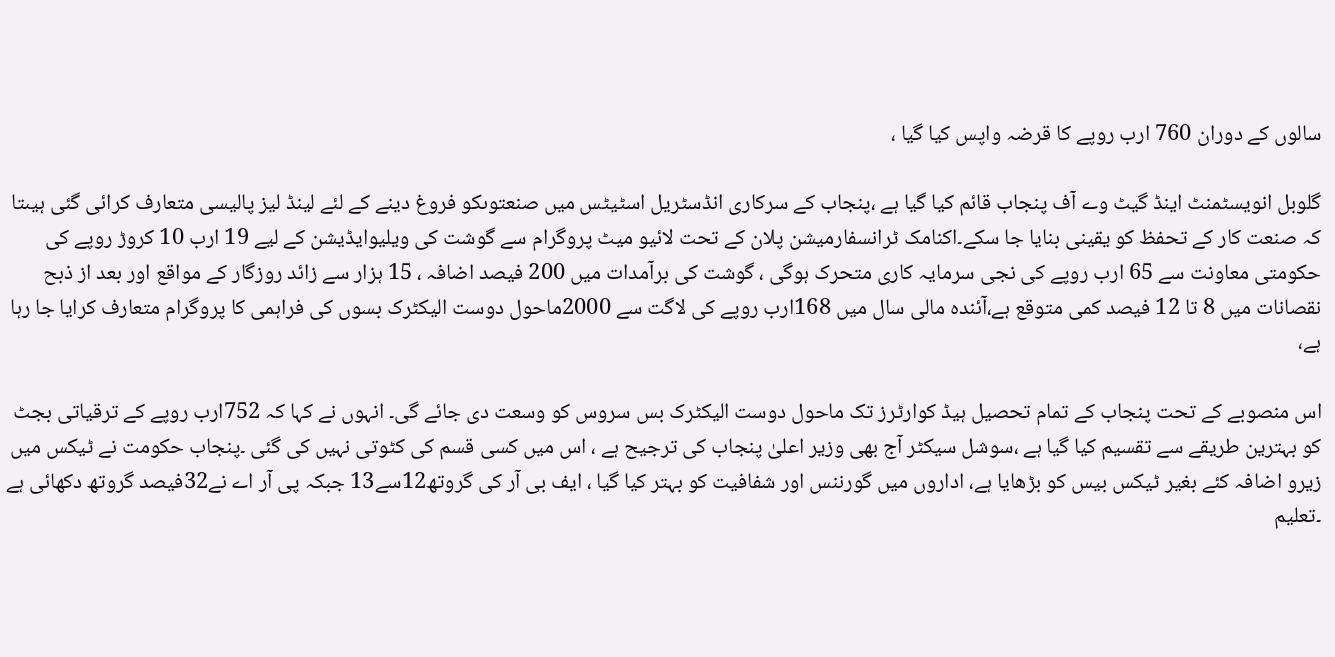سالوں کے دوران 760 ارب روپے کا قرضہ واپس کیا گیا ،

گلوبل انویسٹمنٹ اینڈ گیٹ وے آف پنجاب قائم کیا گیا ہے ،پنجاب کے سرکاری انڈسٹریل اسٹیٹس میں صنعتوںکو فروغ دینے کے لئے لینڈ لیز پالیسی متعارف کرائی گئی ہیںتا کہ صنعت کار کے تحفظ کو یقینی بنایا جا سکے۔اکنامک ٹرانسفارمیشن پلان کے تحت لائیو میٹ پروگرام سے گوشت کی ویلیوایڈیشن کے لیے 19 ارب 10 کروڑ روپے کی حکومتی معاونت سے 65 ارب روپے کی نجی سرمایہ کاری متحرک ہوگی ، گوشت کی برآمدات میں 200 فیصد اضافہ ، 15 ہزار سے زائد روزگار کے مواقع اور بعد از ذبح نقصانات میں 8 تا 12 فیصد کمی متوقع ہے،آئندہ مالی سال میں 168ارب روپے کی لاگت سے 2000ماحول دوست الیکٹرک بسوں کی فراہمی کا پروگرام متعارف کرایا جا رہا ہے،

اس منصوبے کے تحت پنجاب کے تمام تحصیل ہیڈ کوارٹرز تک ماحول دوست الیکٹرک بس سروس کو وسعت دی جائے گی۔ انہوں نے کہا کہ 752ارب روپے کے ترقیاتی بجٹ کو بہترین طریقے سے تقسیم کیا گیا ہے ،سوشل سیکٹر آج بھی وزیر اعلیٰ پنجاب کی ترجیح ہے ، اس میں کسی قسم کی کٹوتی نہیں کی گئی ۔پنجاب حکومت نے ٹیکس میں زیرو اضافہ کئے بغیر ٹیکس بیس کو بڑھایا ہے، اداروں میں گورننس اور شفافیت کو بہتر کیا گیا ، ایف بی آر کی گروتھ12سے13 جبکہ پی آر اے نے32فیصد گروتھ دکھائی ہے ۔تعلیم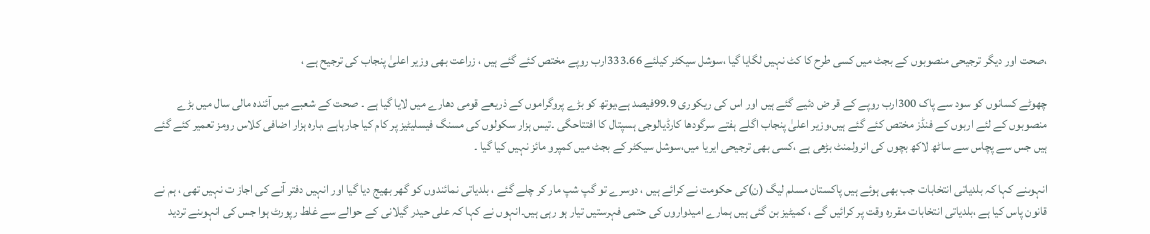،صحت اور دیگر ترجیحی منصوبوں کے بجٹ میں کسی طرح کا کٹ نہیں لگایا گیا ،سوشل سیکٹر کیلئے 333.66ارب روپے مختص کئے گئے ہیں ، زراعت بھی وزیر اعلیٰ پنجاب کی ترجیح ہے ،

چھوٹے کسانوں کو سود سے پاک 300ارب روپے کے قر ض دئیے گئے ہیں اور اس کی ریکوری 99.9فیصد ہے،یوتھ کو بڑے پروگراموں کے ذریعے قومی دھارے میں لایا گیا ہے ۔ صحت کے شعبے میں آئندہ مالی سال میں بڑے منصوبوں کے لئے اربوں کے فنڈز مختص کئے گئے ہیں،وزیر اعلیٰ پنجاب اگلے ہفتے سرگودھا کارڈیالوجی ہسپتال کا افتتاحگی ۔تیس ہزار سکولوں کی مسنگ فیسلیٹیز پر کام کیا جارہاہے ،بارہ ہزار اضافی کلاس رومز تعمیر کئے گئے ہیں جس سے پچاس سے ساٹھ لاکھ بچوں کی انرولمنٹ بڑھی ہے ،کسی بھی ترجیحی ایریا میں،سوشل سیکٹر کے بجٹ میں کمپرو مائز نہیں کیا گیا ۔

انہوںنے کہا کہ بلدیاتی انتخابات جب بھی ہوئے ہیں پاکستان مسلم لیگ (ن)کی حکومت نے کرائے ہیں ، دوسرے تو گپ شپ مار کر چلے گئے ، بلدیاتی نمائندوں کو گھر بھیج دیا گیا اور انہیں دفتر آنے کی اجاز ت نہیں تھی ، ہم نے قانون پاس کیا ہے ،بلدیاتی انتخابات مقررہ وقت پر کرائیں گے ، کمیٹیز بن گئی ہیں ہمارے امیدواروں کی حتمی فہرستیں تیار ہو رہی ہیں۔انہوں نے کہا کہ علی حیدر گیلانی کے حوالے سے غلط رپورٹ ہوا جس کی انہوںنے تردید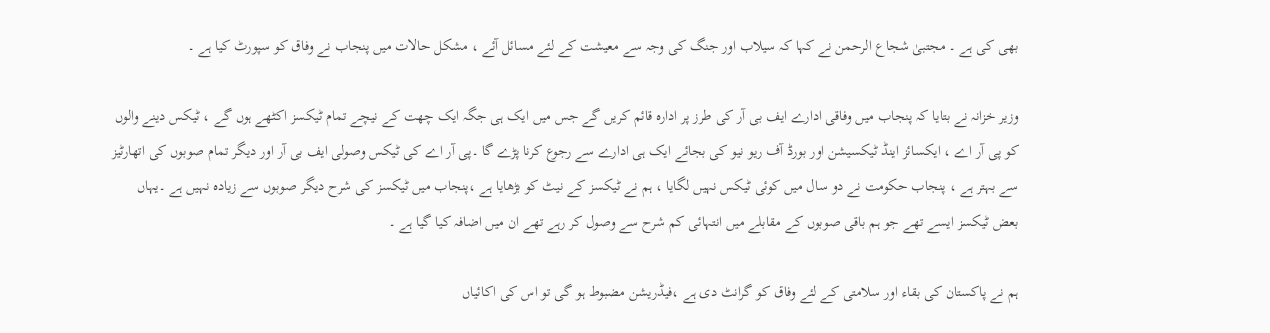بھی کی ہے ۔ مجتبیٰ شجاع الرحمن نے کہا کہ سیلاب اور جنگ کی وجہ سے معیشت کے لئے مسائل آئے ، مشکل حالات میں پنجاب نے وفاق کو سپورٹ کیا ہے ۔

وزیر خزانہ نے بتایا کہ پنجاب میں وفاقی ادارے ایف بی آر کی طرز پر ادارہ قائم کریں گے جس میں ایک ہی جگہ ایک چھت کے نیچے تمام ٹیکسز اکٹھے ہوں گے ، ٹیکس دینے والوں کو پی آر اے ، ایکسائز اینڈ ٹیکسیشن اور بورڈ آف ریو نیو کی بجائے ایک ہی ادارے سے رجوع کرنا پڑے گا ۔پی آر اے کی ٹیکس وصولی ایف بی آر اور دیگر تمام صوبوں کی اتھارٹیز سے بہتر ہے ، پنجاب حکومت نے دو سال میں کوئی ٹیکس نہیں لگایا ، ہم نے ٹیکسز کے نیٹ کو بڑھایا ہے ،پنجاب میں ٹیکسز کی شرح دیگر صوبوں سے زیادہ نہیں ہے ۔یہاں بعض ٹیکسز ایسے تھے جو ہم باقی صوبوں کے مقابلے میں انتہائی کم شرح سے وصول کر رہے تھے ان میں اضافہ کیا گیا ہے ۔

ہم نے پاکستان کی بقاء اور سلامتی کے لئے وفاق کو گرانٹ دی ہے ،فیڈریشن مضبوط ہو گی تو اس کی اکائیاں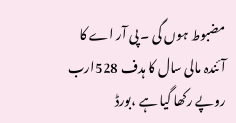مضبوط ہوں گی ۔ پی آر اے کا آئندہ مالی سال کا ہدف 528ارب روپے رکھا گیا ہے ،بورڈ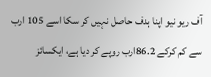آف ریو نیو اپنا ہدف حاصل نہیں کر سکا اسے 105 ارب سے کم کرکے 86.2ارب روپے کر دیا ہے، ایکسائز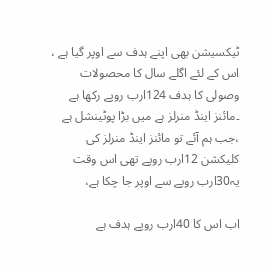ٹیکسیشن بھی اپنے ہدف سے اوپر گیا ہے ، اس کے لئے اگلے سال کا محصولات وصولی کا ہدف 124ارب روپے رکھا ہے ۔مائنز اینڈ منرلز ہے میں بڑا پوٹینشل ہے ،جب ہم آئے تو مائنز اینڈ منرلز کی کلیکشن 12ارب روپے تھی اس وقت یہ30ارب روپے سے اوپر جا چکا ہے،

اب اس کا 40ارب روپے ہدف ہے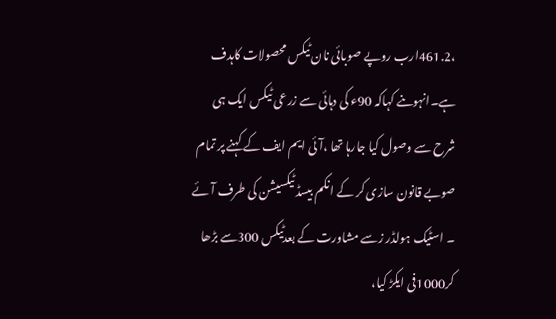،461.2ارب روپے صوبائی نان ٹیکس محصولات کاہدف ہے۔انہوںنے کہاکہ 90ء کی دہائی سے زرعی ٹیکس ایک ہی شرح سے وصول کیا جارہا تھا ،آئی ایم ایف کے کہنے پر تمام صوبے قانون سازی کر کے انکم بیسڈ ٹیکسیشن کی طرف آئے ۔ اسٹیک ہولڈر زسے مشاورت کے بعدٹیکس 300سے بڑھا کر1000فی ایکڑ کیا،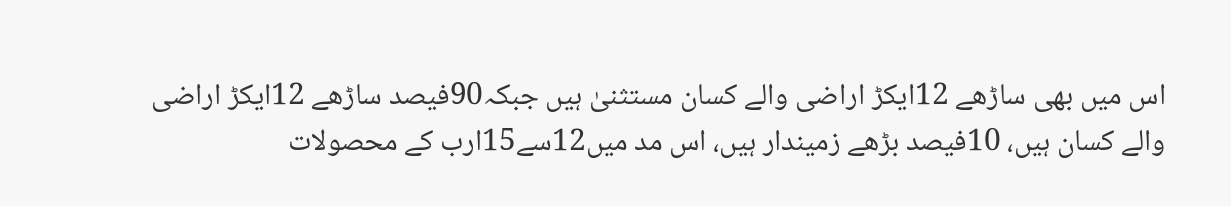اس میں بھی ساڑھے 12ایکڑ اراضی والے کسان مستثنیٰ ہیں جبکہ90فیصد ساڑھے 12ایکڑ اراضی والے کسان ہیں، 10فیصد بڑھے زمیندار ہیں، اس مد میں12سے15ارب کے محصولات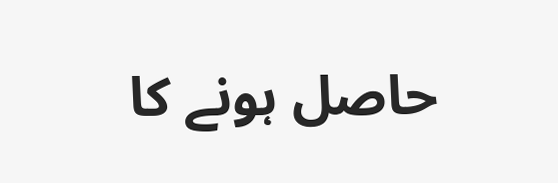حاصل ہونے کا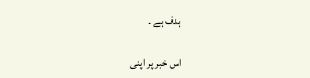ہدف ہے ۔

اس خبر پر اپنی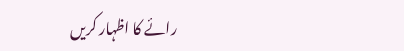رائے کا اظہار کریں